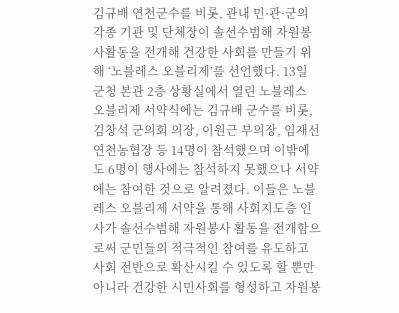김규배 연천군수를 비롯, 관내 민·관·군의 각종 기관 및 단체장이 솔선수범해 자원봉사활동을 전개해 건강한 사회를 만들기 위해 ‘노블레스 오블리제’를 선언했다. 13일 군청 본관 2층 상황실에서 열린 노블레스 오블리제 서약식에는 김규배 군수를 비롯, 김창석 군의회 의장, 이원근 부의장, 임재선 연천농협장 등 14명이 참석했으며 이밖에도 6명이 행사에는 참석하지 못했으나 서약에는 참여한 것으로 알려졌다. 이들은 노블레스 오블리제 서약을 통해 사회지도층 인사가 솔선수범해 자원봉사 활동을 전개함으로써 군민들의 적극적인 참여를 유도하고 사회 전반으로 확산시킬 수 있도록 할 뿐만 아니라 건강한 시민사회를 형성하고 자원봉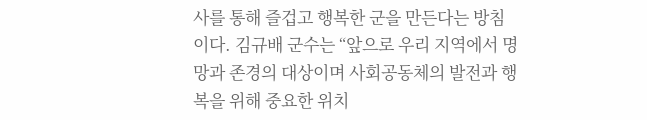사를 통해 즐겁고 행복한 군을 만든다는 방침이다. 김규배 군수는 “앞으로 우리 지역에서 명망과 존경의 대상이며 사회공동체의 발전과 행복을 위해 중요한 위치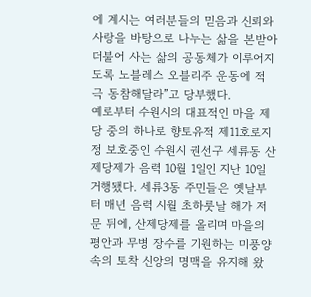에 계시는 여러분들의 믿음과 신뢰와 사랑을 바탕으로 나누는 삶을 본받아 더불어 사는 삶의 공동체가 이루어지도록 노블레스 오블리주 운동에 적극 동참해달라”고 당부했다.
예로부터 수원시의 대표적인 마을 제당 중의 하나로 향토유적 제11호로지정 보호중인 수원시 권선구 세류동 산제당제가 음력 10월 1일인 지난 10일 거행됐다. 세류3동 주민들은 옛날부터 매년 음력 시월 초하룻날 해가 저문 뒤에, 산제당제를 올리며 마을의 평안과 무병 장수를 기원하는 미풍양속의 토착 신앙의 명맥을 유지해 왔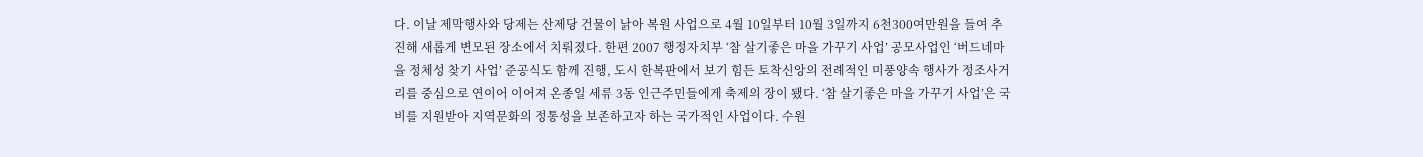다. 이날 제막행사와 당제는 산제당 건물이 낡아 복원 사업으로 4월 10일부터 10월 3일까지 6천300여만원을 들여 추진해 새롭게 변모된 장소에서 치뤄졌다. 한편 2007 행정자치부 ‘참 살기좋은 마을 가꾸기 사업’ 공모사업인 ‘버드네마을 정체성 찾기 사업’ 준공식도 함께 진행, 도시 한복판에서 보기 힘든 토착신앙의 전례적인 미풍양속 행사가 정조사거리를 중심으로 연이어 이어져 온종일 세류 3동 인근주민들에게 축제의 장이 됐다. ‘참 살기좋은 마을 가꾸기 사업’은 국비를 지원받아 지역문화의 정통성을 보존하고자 하는 국가적인 사업이다. 수원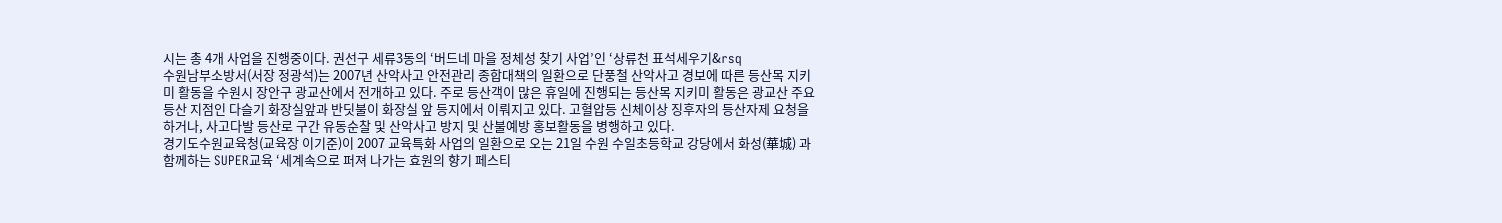시는 총 4개 사업을 진행중이다. 권선구 세류3동의 ‘버드네 마을 정체성 찾기 사업’인 ‘상류천 표석세우기&rsq
수원남부소방서(서장 정광석)는 2007년 산악사고 안전관리 종합대책의 일환으로 단풍철 산악사고 경보에 따른 등산목 지키미 활동을 수원시 장안구 광교산에서 전개하고 있다. 주로 등산객이 많은 휴일에 진행되는 등산목 지키미 활동은 광교산 주요 등산 지점인 다슬기 화장실앞과 반딧불이 화장실 앞 등지에서 이뤄지고 있다. 고혈압등 신체이상 징후자의 등산자제 요청을 하거나, 사고다발 등산로 구간 유동순찰 및 산악사고 방지 및 산불예방 홍보활동을 병행하고 있다.
경기도수원교육청(교육장 이기준)이 2007 교육특화 사업의 일환으로 오는 21일 수원 수일초등학교 강당에서 화성(華城) 과 함께하는 SUPER교육 ‘세계속으로 퍼져 나가는 효원의 향기 페스티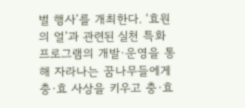벌 행사’를 개최한다. ‘효원의 얼’과 관련된 실천 특화 프로그램의 개발·운영을 통해 자라나는 꿈나무들에게 충·효 사상을 키우고 충·효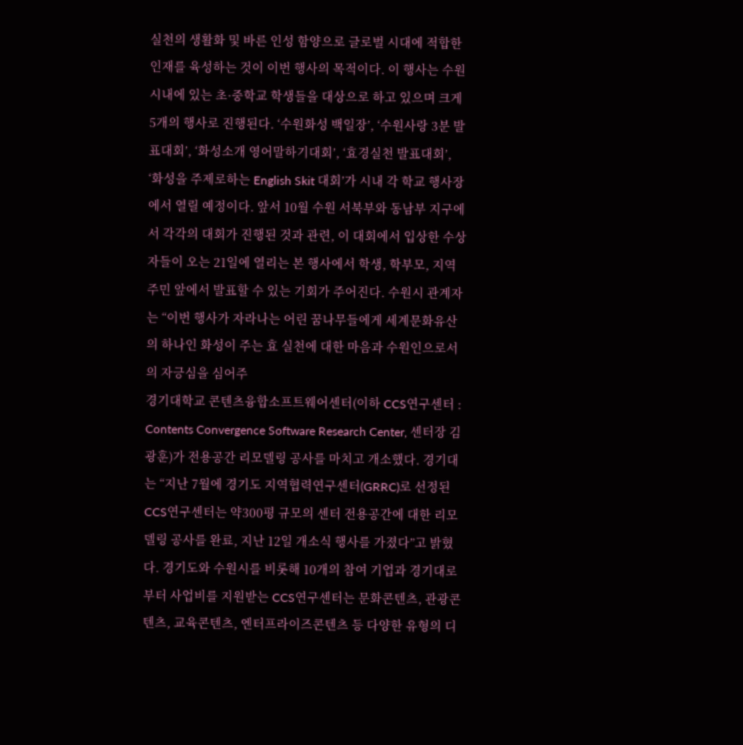실천의 생활화 및 바른 인성 함양으로 글로벌 시대에 적합한 인재를 육성하는 것이 이번 행사의 목적이다. 이 행사는 수원시내에 있는 초·중학교 학생들을 대상으로 하고 있으며 크게 5개의 행사로 진행된다. ‘수원화성 백일장’, ‘수원사랑 3분 발표대회’, ‘화성소개 영어말하기대회’, ‘효경실천 발표대회’, ‘화성을 주제로하는 English Skit 대회’가 시내 각 학교 행사장에서 열릴 예정이다. 앞서 10월 수원 서북부와 동남부 지구에서 각각의 대회가 진행된 것과 관련, 이 대회에서 입상한 수상자들이 오는 21일에 열리는 본 행사에서 학생, 학부모, 지역주민 앞에서 발표할 수 있는 기회가 주어진다. 수원시 관계자는 “이번 행사가 자라나는 어린 꿈나무들에게 세계문화유산의 하나인 화성이 주는 효 실천에 대한 마음과 수원인으로서의 자긍심을 심어주
경기대학교 콘텐츠융합소프트웨어센터(이하 CCS연구센터 : Contents Convergence Software Research Center, 센터장 김광훈)가 전용공간 리모델링 공사를 마치고 개소했다. 경기대는 “지난 7월에 경기도 지역협력연구센터(GRRC)로 선정된 CCS연구센터는 약300평 규모의 센터 전용공간에 대한 리모델링 공사를 완료, 지난 12일 개소식 행사를 가졌다”고 밝혔다. 경기도와 수원시를 비롯해 10개의 참여 기업과 경기대로부터 사업비를 지원받는 CCS연구센터는 문화콘텐츠, 관광콘텐츠, 교육콘텐츠, 엔터프라이즈콘텐츠 등 다양한 유형의 디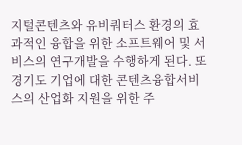지털콘텐츠와 유비쿼터스 환경의 효과적인 융합을 위한 소프트웨어 및 서비스의 연구개발을 수행하게 된다. 또 경기도 기업에 대한 콘텐츠융합서비스의 산업화 지원을 위한 주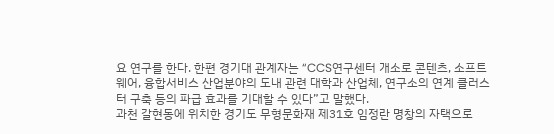요 연구를 한다. 한편 경기대 관계자는 “CCS연구센터 개소로 콘텐츠, 소프트웨어, 융합서비스 산업분야의 도내 관련 대학과 산업체, 연구소의 연계 클러스터 구축 등의 파급 효과를 기대할 수 있다”고 말했다.
과천 갈현동에 위치한 경기도 무형문화재 제31호 임정란 명창의 자택으로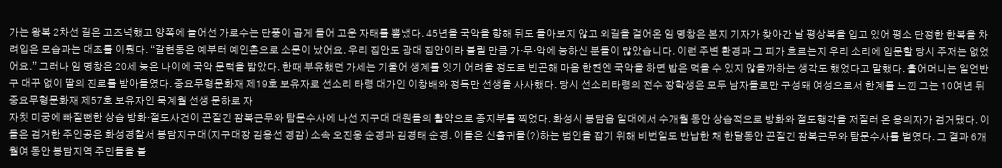가는 왕복 2차선 길은 고즈넉했고 양쪽에 늘어선 가로수는 단풍이 곱게 들어 고운 자태를 뽐냈다. 45년을 국악을 향해 뒤도 돌아보지 않고 외길을 걸어온 임 명창은 본지 기자가 찾아간 날 평상복을 입고 있어 평소 단정한 한복을 차려입은 모습과는 대조를 이뤘다. “갈현동은 예부터 예인촌으로 소문이 났어요. 우리 집안도 광대 집안이라 불릴 만큼 가·무·악에 능하신 분들이 많았습니다. 이런 주변 환경과 그 피가 흐르는지 우리 소리에 입문할 당시 주저는 없었어요.” 그러나 임 명창은 20세 늦은 나이에 국악 문턱을 밟았다. 한때 부유했던 가세는 기울어 생계를 잇기 어려울 정도로 빈곤해 마음 한켠엔 국악을 하면 밥은 먹을 수 있지 않을까하는 생각도 했었다고 말했다. 홀어머니는 일언반구 대꾸 없이 딸의 진로를 받아들였다. 중요무형문화재 제19호 보유자로 선소리 타령 대가인 이창배와 정득만 선생을 사사했다. 당시 선소리타령의 전수 장학생은 모두 남자들로만 구성돼 여성으로서 한계를 느낀 그는 10여년 뒤 중요무형문화재 제57호 보유자인 묵계월 선생 문하로 자
자칫 미궁에 빠질뻔한 상습 방화·절도사건이 끈질긴 잠복근무와 탐문수사에 나선 지구대 대원들의 활약으로 종지부를 찍었다. 화성시 봉담읍 일대에서 수개월 동안 상습적으로 방화와 절도행각을 저질러 온 용의자가 검거됐다. 이들은 검거한 주인공은 화성경찰서 봉담지구대(지구대장 김용선 경감) 소속 오진웅 순경과 김경태 순경. 이들은 신출귀몰(?)하는 범인을 잡기 위해 비번일도 반납한 채 한달동안 끈질긴 잠복근무와 탐문수사를 벌였다. 그 결과 6개월여 동안 봉담지역 주민들을 불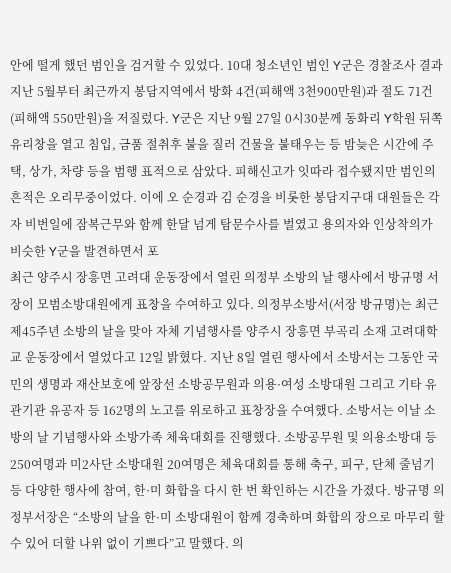안에 떨게 했던 범인을 검거할 수 있었다. 10대 청소년인 범인 Y군은 경찰조사 결과 지난 5월부터 최근까지 봉담지역에서 방화 4건(피해액 3천900만원)과 절도 71건(피해액 550만원)을 저질렀다. Y군은 지난 9월 27일 0시30분께 동화리 Y학원 뒤쪽 유리창을 열고 침입, 금품 절취후 불을 질러 건물을 불태우는 등 밤늦은 시간에 주택, 상가, 차량 등을 범행 표적으로 삼았다. 피해신고가 잇따라 접수됐지만 범인의 흔적은 오리무중이었다. 이에 오 순경과 김 순경을 비롯한 봉담지구대 대원들은 각자 비번일에 잠복근무와 함께 한달 넘게 탐문수사를 벌였고 용의자와 인상착의가 비슷한 Y군을 발견하면서 포
최근 양주시 장흥면 고려대 운동장에서 열린 의정부 소방의 날 행사에서 방규명 서장이 모범소방대원에게 표창을 수여하고 있다. 의정부소방서(서장 방규명)는 최근 제45주년 소방의 날을 맞아 자체 기념행사를 양주시 장흥면 부곡리 소재 고려대학교 운동장에서 열었다고 12일 밝혔다. 지난 8일 열린 행사에서 소방서는 그동안 국민의 생명과 재산보호에 앞장선 소방공무원과 의용·여성 소방대원 그리고 기타 유관기관 유공자 등 162명의 노고를 위로하고 표창장을 수여했다. 소방서는 이날 소방의 날 기념행사와 소방가족 체육대회를 진행했다. 소방공무원 및 의용소방대 등 250여명과 미2사단 소방대원 20여명은 체육대회를 통해 축구, 피구, 단체 줄넘기 등 다양한 행사에 참여, 한·미 화합을 다시 한 번 확인하는 시간을 가졌다. 방규명 의정부서장은 “소방의 날을 한·미 소방대원이 함께 경축하며 화합의 장으로 마무리 할 수 있어 더할 나위 없이 기쁘다”고 말했다. 의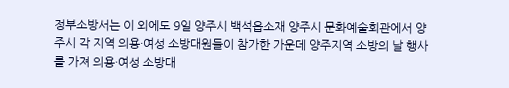정부소방서는 이 외에도 9일 양주시 백석읍소재 양주시 문화예술회관에서 양주시 각 지역 의용·여성 소방대원들이 참가한 가운데 양주지역 소방의 날 행사를 가져 의용·여성 소방대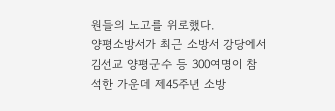원들의 노고를 위로했다.
양평소방서가 최근 소방서 강당에서 김선교 양평군수 등 300여명이 참석한 가운데 제45주년 소방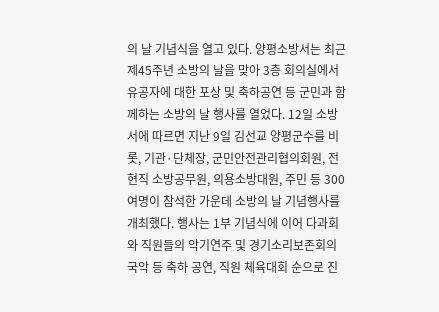의 날 기념식을 열고 있다. 양평소방서는 최근 제45주년 소방의 날을 맞아 3층 회의실에서 유공자에 대한 포상 및 축하공연 등 군민과 함께하는 소방의 날 행사를 열었다. 12일 소방서에 따르면 지난 9일 김선교 양평군수를 비롯, 기관·단체장, 군민안전관리협의회원, 전현직 소방공무원, 의용소방대원, 주민 등 300여명이 참석한 가운데 소방의 날 기념행사를 개최했다. 행사는 1부 기념식에 이어 다과회와 직원들의 악기연주 및 경기소리보존회의 국악 등 축하 공연, 직원 체육대회 순으로 진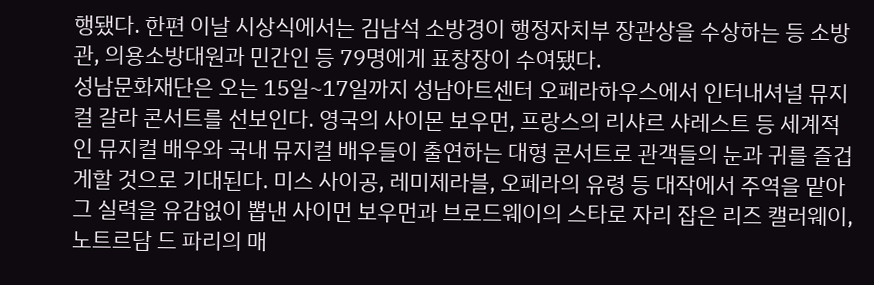행됐다. 한편 이날 시상식에서는 김남석 소방경이 행정자치부 장관상을 수상하는 등 소방관, 의용소방대원과 민간인 등 79명에게 표창장이 수여됐다.
성남문화재단은 오는 15일~17일까지 성남아트센터 오페라하우스에서 인터내셔널 뮤지컬 갈라 콘서트를 선보인다. 영국의 사이몬 보우먼, 프랑스의 리샤르 샤레스트 등 세계적인 뮤지컬 배우와 국내 뮤지컬 배우들이 출연하는 대형 콘서트로 관객들의 눈과 귀를 즐겁게할 것으로 기대된다. 미스 사이공, 레미제라블, 오페라의 유령 등 대작에서 주역을 맡아 그 실력을 유감없이 뽑낸 사이먼 보우먼과 브로드웨이의 스타로 자리 잡은 리즈 캘러웨이, 노트르담 드 파리의 매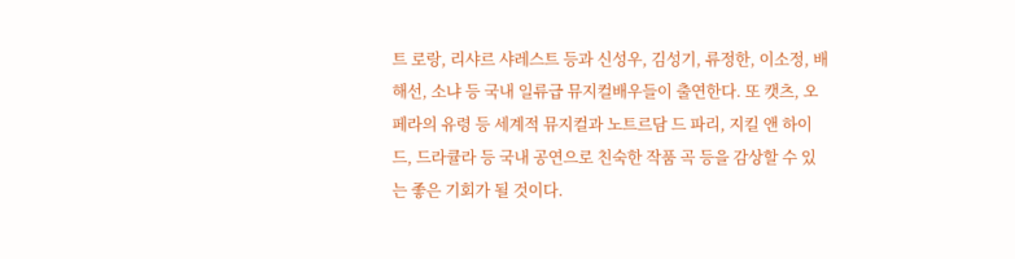트 로랑, 리샤르 샤레스트 등과 신성우, 김성기, 류정한, 이소정, 배해선, 소냐 등 국내 일류급 뮤지컬배우들이 출연한다. 또 캣츠, 오페라의 유령 등 세계적 뮤지컬과 노트르담 드 파리, 지킬 앤 하이드, 드라큘라 등 국내 공연으로 친숙한 작품 곡 등을 감상할 수 있는 좋은 기회가 될 것이다.